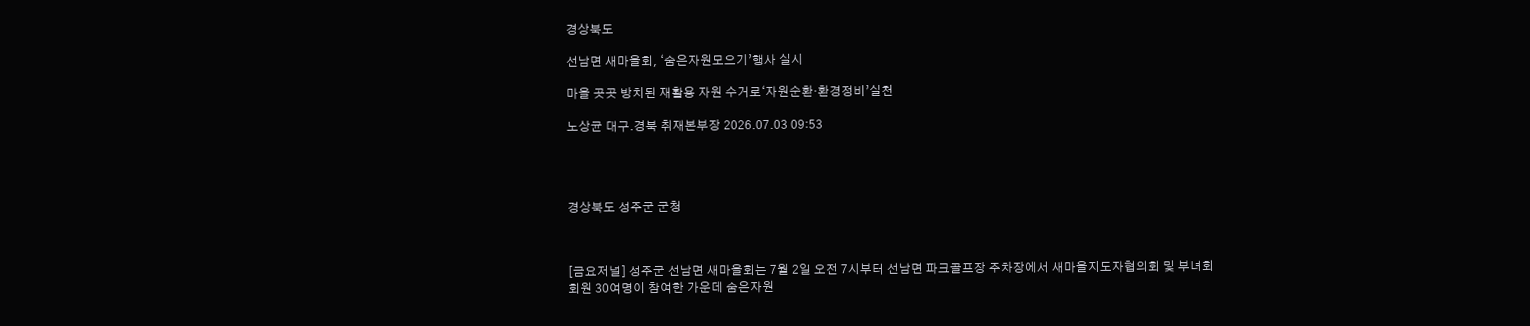경상북도

선남면 새마을회, ‘숨은자원모으기’행사 실시

마을 곳곳 방치된 재활용 자원 수거로‘자원순환·환경정비’실천

노상균 대구.경북 취재본부장 2026.07.03 09:53




경상북도 성주군 군청



[금요저널] 성주군 선남면 새마을회는 7월 2일 오전 7시부터 선남면 파크골프장 주차장에서 새마을지도자협의회 및 부녀회 회원 30여명이 참여한 가운데 숨은자원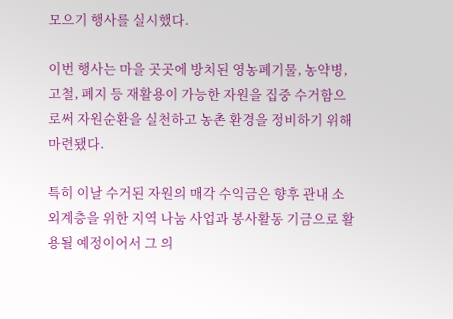모으기 행사를 실시했다.

이번 행사는 마을 곳곳에 방치된 영농폐기물, 농약병, 고철, 폐지 등 재활용이 가능한 자원을 집중 수거함으로써 자원순환을 실천하고 농촌 환경을 정비하기 위해 마련됐다.

특히 이날 수거된 자원의 매각 수익금은 향후 관내 소외계층을 위한 지역 나눔 사업과 봉사활동 기금으로 활용될 예정이어서 그 의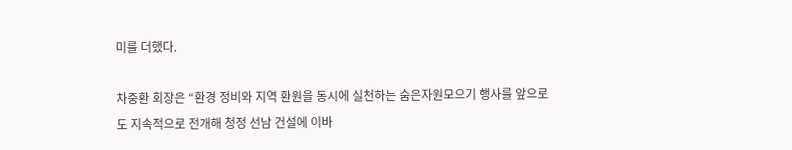미를 더했다.

차중환 회장은 “환경 정비와 지역 환원을 동시에 실천하는 숨은자원모으기 행사를 앞으로도 지속적으로 전개해 청정 선남 건설에 이바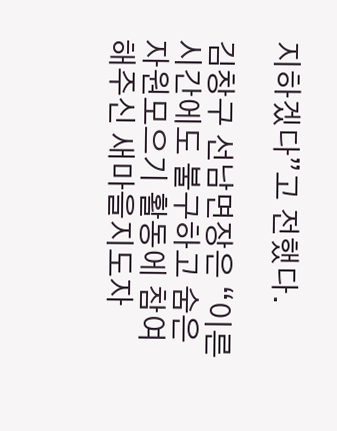지하겠다”고 전했다.

김창구 선남면장은 “이른 시간에도 불구하고 숨은자원모으기 활동에 참여해주신 새마을지도자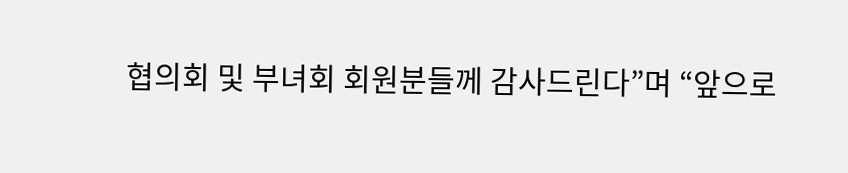협의회 및 부녀회 회원분들께 감사드린다”며 “앞으로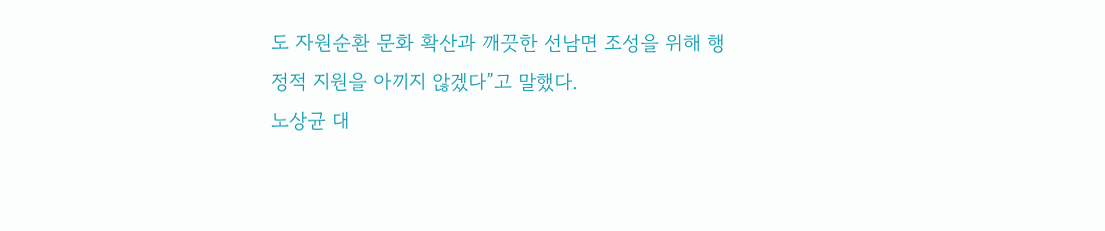도 자원순환 문화 확산과 깨끗한 선남면 조성을 위해 행정적 지원을 아끼지 않겠다”고 말했다.
노상균 대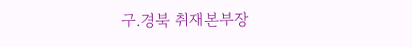구.경북 취재본부장